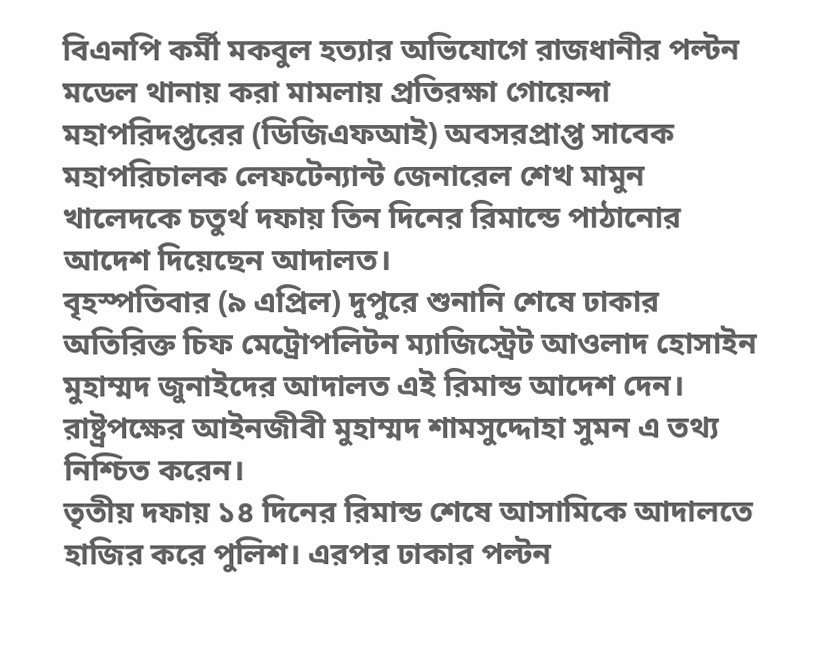বিএনপি কর্মী মকবুল হত্যার অভিযোগে রাজধানীর পল্টন মডেল থানায় করা মামলায় প্রতিরক্ষা গোয়েন্দা মহাপরিদপ্তরের (ডিজিএফআই) অবসরপ্রাপ্ত সাবেক মহাপরিচালক লেফটেন্যান্ট জেনারেল শেখ মামুন খালেদকে চতুর্থ দফায় তিন দিনের রিমান্ডে পাঠানোর আদেশ দিয়েছেন আদালত।
বৃহস্পতিবার (৯ এপ্রিল) দুপুরে শুনানি শেষে ঢাকার অতিরিক্ত চিফ মেট্রোপলিটন ম্যাজিস্ট্রেট আওলাদ হোসাইন মুহাম্মদ জুনাইদের আদালত এই রিমান্ড আদেশ দেন। রাষ্ট্রপক্ষের আইনজীবী মুহাম্মদ শামসুদ্দোহা সুমন এ তথ্য নিশ্চিত করেন।
তৃতীয় দফায় ১৪ দিনের রিমান্ড শেষে আসামিকে আদালতে হাজির করে পুলিশ। এরপর ঢাকার পল্টন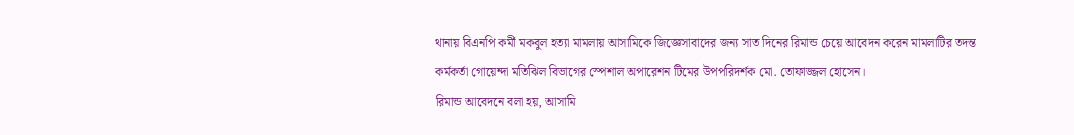থানায় বিএনপি কর্মী মকবুল হত্যা মামলায় আসামিকে জিজ্ঞেসাবাদের জন্য সাত দিনের রিমান্ড চেয়ে আবেদন করেন মামলাটির তদন্ত কর্মকর্তা গোয়েন্দা মতিঝিল বিভাগের স্পেশাল অপারেশন টিমের উপপরিদর্শক মো. তোফাজ্জল হোসেন।
রিমান্ড আবেদনে বলা হয়, আসামি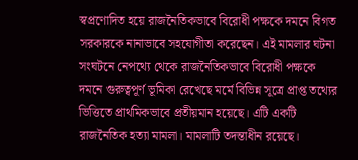স্বপ্রণোদিত হয়ে রাজনৈতিকভাবে বিরোধী পক্ষকে দমনে বিগত সরকারকে নানাভাবে সহযোগীতা করেছেন। এই মামলার ঘটনা সংঘটনে নেপথ্যে থেকে রাজনৈতিকভাবে বিরোধী পক্ষকে দমনে গুরুত্বপূর্ণ ভূমিকা রেখেছে মর্মে বিভিন্ন সূত্রে প্রাপ্ত তথ্যের ভিত্তিতে প্রাথমিকভাবে প্রতীয়মান হয়েছে। এটি একটি রাজনৈতিক হত্যা মামলা। মামলাটি তদন্তাধীন রয়েছে।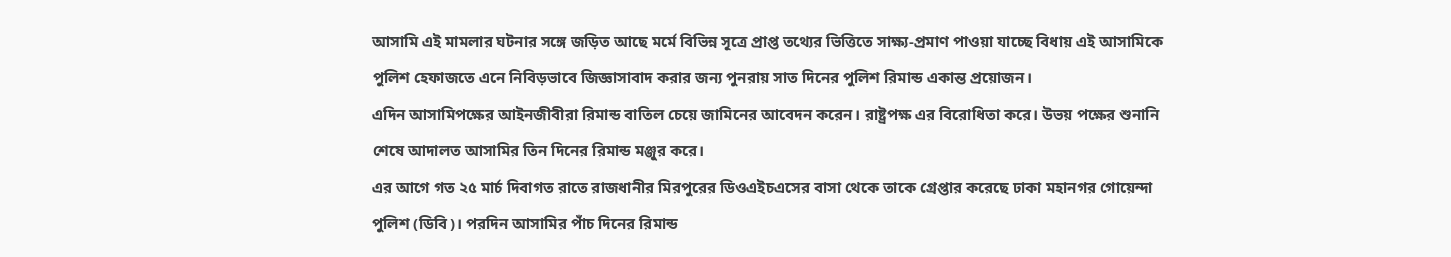আসামি এই মামলার ঘটনার সঙ্গে জড়িত আছে মর্মে বিভিন্ন সূত্রে প্রাপ্ত তথ্যের ভিত্তিতে সাক্ষ্য-প্রমাণ পাওয়া যাচ্ছে বিধায় এই আসামিকে পুলিশ হেফাজতে এনে নিবিড়ভাবে জিজ্ঞাসাবাদ করার জন্য পুনরায় সাত দিনের পুলিশ রিমান্ড একান্ত প্রয়োজন।
এদিন আসামিপক্ষের আইনজীবীরা রিমান্ড বাতিল চেয়ে জামিনের আবেদন করেন। রাষ্ট্রপক্ষ এর বিরোধিতা করে। উভয় পক্ষের শুনানি শেষে আদালত আসামির তিন দিনের রিমান্ড মঞ্জুর করে।
এর আগে গত ২৫ মার্চ দিবাগত রাতে রাজধানীর মিরপুরের ডিওএইচএসের বাসা থেকে তাকে গ্রেপ্তার করেছে ঢাকা মহানগর গোয়েন্দা পুলিশ (ডিবি)। পরদিন আসামির পাঁচ দিনের রিমান্ড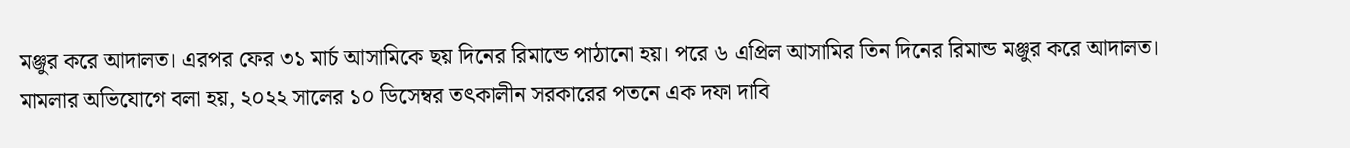মঞ্জুর করে আদালত। এরপর ফের ৩১ মার্চ আসামিকে ছয় দিনের রিমান্ডে পাঠানো হয়। পরে ৬ এপ্রিল আসামির তিন দিনের রিমান্ড মঞ্জুর করে আদালত।
মামলার অভিযোগে বলা হয়, ২০২২ সালের ১০ ডিসেম্বর তৎকালীন সরকারের পতনে এক দফা দাবি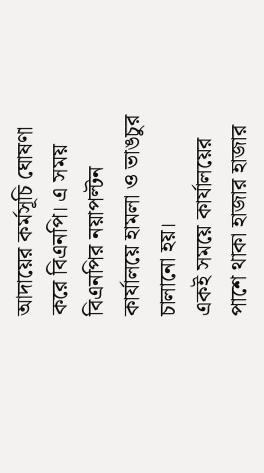আদায়ের কর্মসূচি ঘোষণা করে বিএনপি। এ সময় বিএনপির নয়াপল্টন কার্যালয়ে হামলা ও ভাঙচুর চালানো হয়।
একই সময়ে কার্যালয়ের পাশে থাকা হাজার হাজার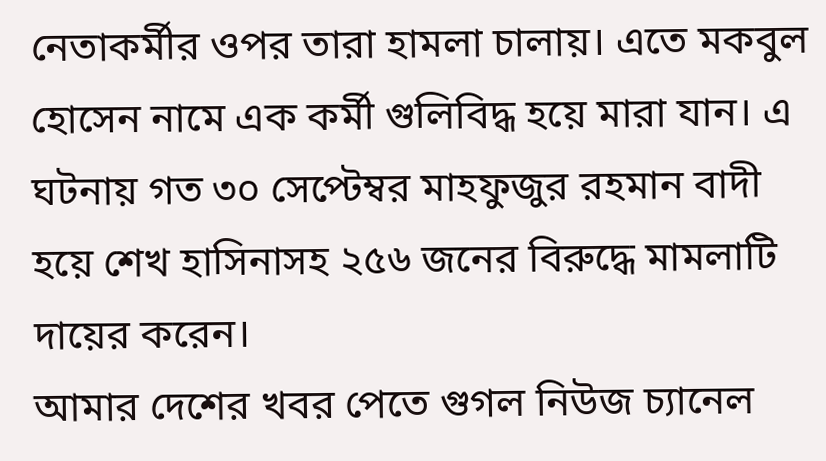নেতাকর্মীর ওপর তারা হামলা চালায়। এতে মকবুল হোসেন নামে এক কর্মী গুলিবিদ্ধ হয়ে মারা যান। এ ঘটনায় গত ৩০ সেপ্টেম্বর মাহফুজুর রহমান বাদী হয়ে শেখ হাসিনাসহ ২৫৬ জনের বিরুদ্ধে মামলাটি দায়ের করেন।
আমার দেশের খবর পেতে গুগল নিউজ চ্যানেল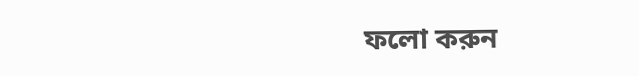ফলো করুন